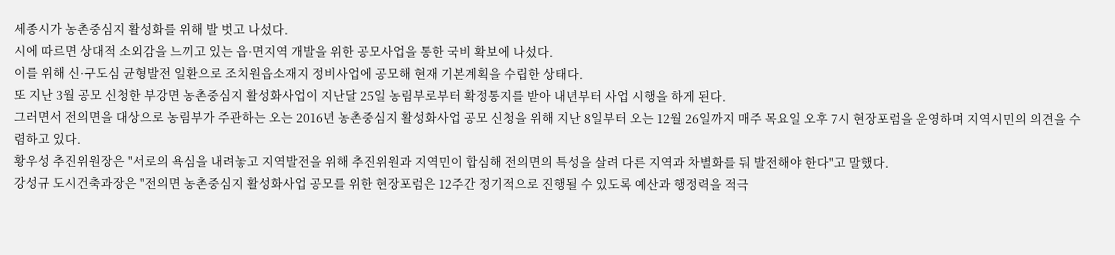세종시가 농촌중심지 활성화를 위해 발 벗고 나섰다.
시에 따르면 상대적 소외감을 느끼고 있는 읍·면지역 개발을 위한 공모사업을 통한 국비 확보에 나섰다.
이를 위해 신·구도심 균형발전 일환으로 조치원읍소재지 정비사업에 공모해 현재 기본계획을 수립한 상태다.
또 지난 3월 공모 신청한 부강면 농촌중심지 활성화사업이 지난달 25일 농림부로부터 확정통지를 받아 내년부터 사업 시행을 하게 된다.
그러면서 전의면을 대상으로 농림부가 주관하는 오는 2016년 농촌중심지 활성화사업 공모 신청을 위해 지난 8일부터 오는 12월 26일까지 매주 목요일 오후 7시 현장포럼을 운영하며 지역시민의 의견을 수렴하고 있다.
황우성 추진위원장은 "서로의 욕심을 내려놓고 지역발전을 위해 추진위원과 지역민이 합심해 전의면의 특성을 살려 다른 지역과 차별화를 둬 발전해야 한다"고 말했다.
강성규 도시건축과장은 "전의면 농촌중심지 활성화사업 공모를 위한 현장포럼은 12주간 정기적으로 진행될 수 있도록 예산과 행정력을 적극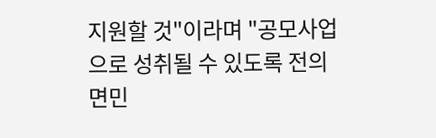지원할 것"이라며 "공모사업으로 성취될 수 있도록 전의면민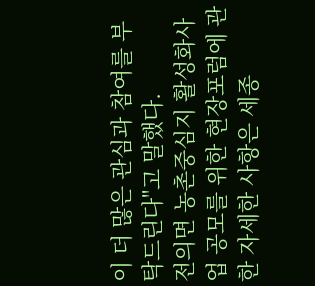이 더 많은 관심과 참여를 부탁드린다"고 말했다.
전의면 농촌중심지 활성화사업 공모를 위한 현장포럼에 관한 자세한 사항은 세종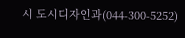시 도시디자인과(044-300-5252)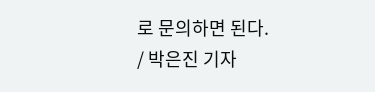로 문의하면 된다.
/ 박은진 기자